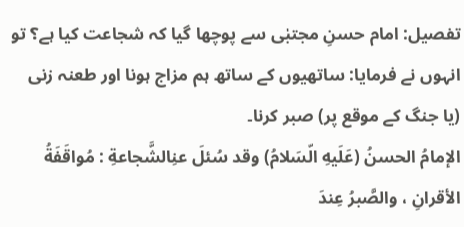تفصیل: امام حسنِ مجتبٰی سے پوچھا گیا کہ شجاعت کیا ہے؟ تو انہوں نے فرمایا: ساتھیوں کے ساتھ ہم مزاج ہونا اور طعنہ زنی (یا جنگ کے موقع پر) صبر کرنا۔
الإمامُ الحسنُ (عَلَيهِ الّسَلامُ) وقد سُئلَ عنِالشَّجاعةِ : مُواقَفَةُ الأقرانِ ، والصَّبرُ عِندَ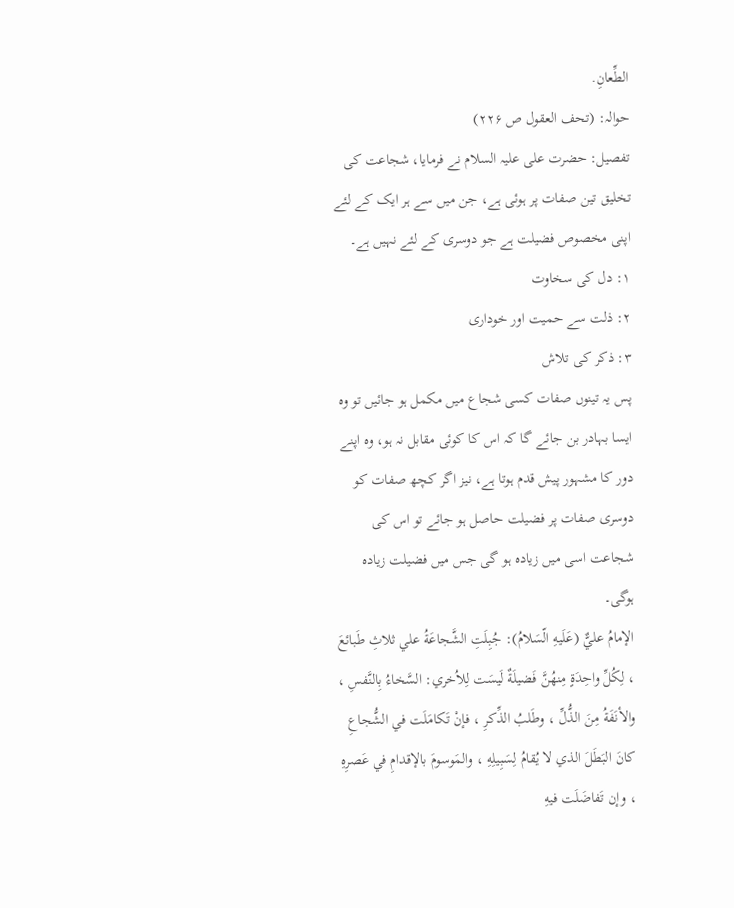الطِّعانِ.
حوالہ: (تحف العقول ص ۲۲۶)
تفصیل: حضرت علی علیہ السلام نے فرمایا، شجاعت کی تخلیق تین صفات پر ہوئی ہے، جن میں سے ہر ایک کے لئے اپنی مخصوص فضیلت ہے جو دوسری کے لئے نہیں ہے۔
۱: دل کی سخاوت
۲: ذلت سے حمیت اور خوداری
۳: ذکر کی تلاش
پس یہ تینوں صفات کسی شجاع میں مکمل ہو جائیں تو وہ ایسا بہادر بن جائے گا کہ اس کا کوئی مقابل نہ ہو، وہ اپنے دور کا مشہور پیش قدم ہوتا ہے، نیز اگر کچھ صفات کو دوسری صفات پر فضیلت حاصل ہو جائے تو اس کی شجاعت اسی میں زیادہ ہو گی جس میں فضیلت زیادہ ہوگی۔
الإمامُ عليٌّ (عَلَيهِ الّسَلامُ): جُبِلَتِ الشَّجاعَةُ علي ثلاثِ طَبائعَ ، لِكُلِّ واحِدَةٍ مِنهُنَّ فَضيلَةٌ لَيسَت لِلاُخري: السَّخاءُ بِالنَّفسِ ، والأنَفَةُ مِنَ الذُّلِّ ، وطَلبُ الذِّكرِ ، فإنْ تَكامَلَت في الشُّجاعِ كانَ البَطَلَ الذي لا يُقامُ لِسَبِيلِهِ ، والمَوسومَ بالإقدامِ في عَصرِهِ ، وإن تَفاضَلَت فيهِ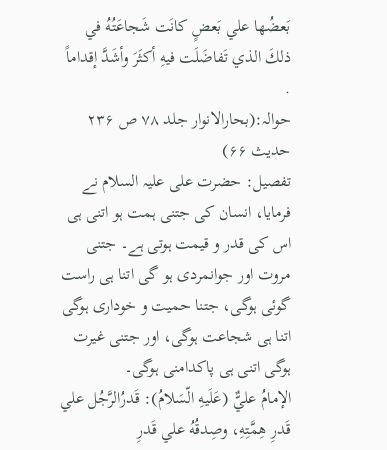بَعضُها علي بَعضٍ كانَت شَجاعَتُهُ في ذلكَ الذي تَفاضَلَت فيهِ أكثَرَ وأشَدَّ إقداماً .
حوالہ:(بحارالانوار جلد ۷۸ ص ۲۳۶ حدیث ۶۶)
تفصیل: حضرت علی علیہ السلام نے فرمایا، انسان کی جتنی ہمت ہو اتنی ہی اس کی قدر و قیمت ہوتی ہے۔ جتنی مروت اور جوانمردی ہو گی اتنا ہی راست گوئی ہوگی، جتنا حمیت و خوداری ہوگی اتنا ہی شجاعت ہوگی، اور جتنی غیرت ہوگی اتنی ہی پاکدامنی ہوگی۔
الإمامُ عليٌّ (عَلَيهِ الّسَلامُ): قَدرُالرَّجُل علي قَدرِ هِمَّتِهِ، وصِدقُهُ علي قَدرِ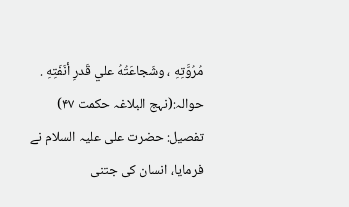مُرُوَّتِهِ ، وشَجاعَتُهُ علي قَدرِ أنَفَتِهِ .
حوالہ:(نہج البلاغہ حکمت ۴۷)
تفصیل: حضرت علی علیہ السلام نے فرمایا، انسان کی جتنی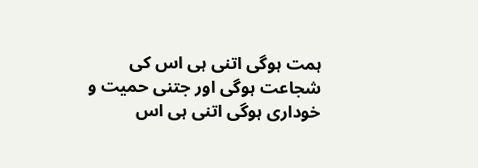ہمت ہوگی اتنی ہی اس کی شجاعت ہوگی اور جتنی حمیت و خوداری ہوگی اتنی ہی اس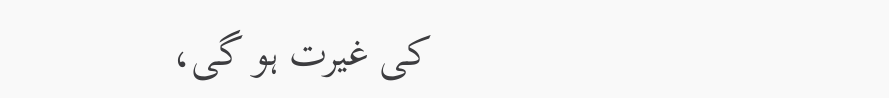کی غیرت ہو گی،